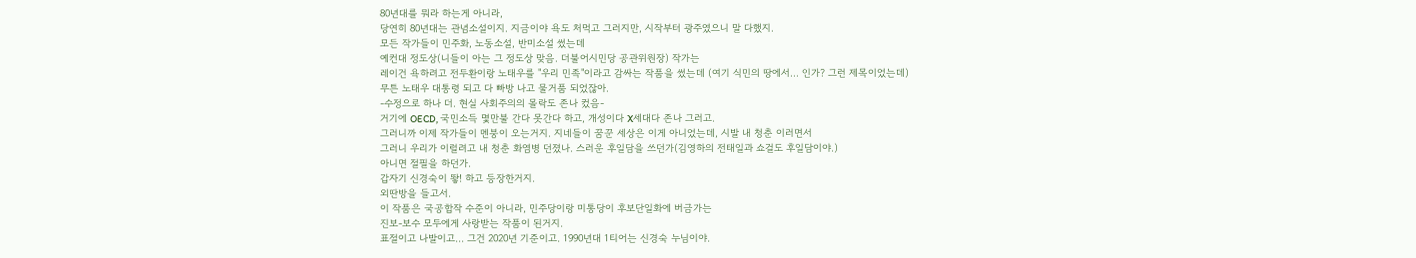80년대를 뭐라 하는게 아니라,
당연히 80년대는 관념소설이지. 지금이야 욕도 처먹고 그러지만, 시작부터 광주였으니 말 다했지.
모든 작가들이 민주화, 노동소설, 반미소설 썼는데
예컨대 정도상(니들이 아는 그 정도상 맞음. 더불어시민당 공관위원장) 작가는
레이건 욕하려고 전두환이랑 노태우를 "우리 민족"이라고 감싸는 작품을 썼는데 (여기 식민의 땅에서... 인가? 그런 제목이었는데)
무튼 노태우 대통령 되고 다 빠방 나고 물거품 되었잖아.
-수정으로 하나 더. 현실 사회주의의 몰락도 존나 컸음-
거기에 OECD, 국민소득 몇만불 간다 못간다 하고, 개성이다 X세대다 존나 그러고.
그러니까 이제 작가들이 멘붕이 오는거지. 지네들이 꿈꾼 세상은 이게 아니었는데, 시발 내 청춘 이러면서
그러니 우리가 이럴려고 내 청춘 화염병 던졌나. 스러운 후일담을 쓰던가(김영하의 전태일과 쇼걸도 후일담이야.)
아니면 절필을 하던가.
갑자기 신경숙이 뙇! 하고 등장한거지.
외딴방을 들고서.
이 작품은 국공합작 수준이 아니라, 민주당이랑 미통당이 후보단일화에 버금가는
진보-보수 모두에게 사랑받는 작품이 된거지.
표절이고 나발이고... 그건 2020년 기준이고. 1990년대 1티어는 신경숙 누님이야.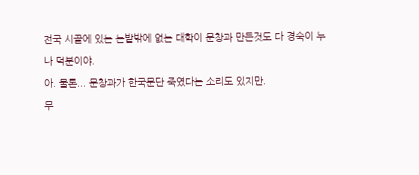전국 시골에 있는 논밭밖에 없는 대학이 문창과 만든것도 다 경숙이 누나 덕분이야.
아. 물론... 문창과가 한국문단 죽였다는 소리도 있지만.
무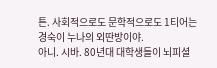튼. 사회적으로도 문학적으로도 1티어는 경숙이 누나의 외딴방이야.
아니. 시바. 80년대 대학생들이 뇌피셜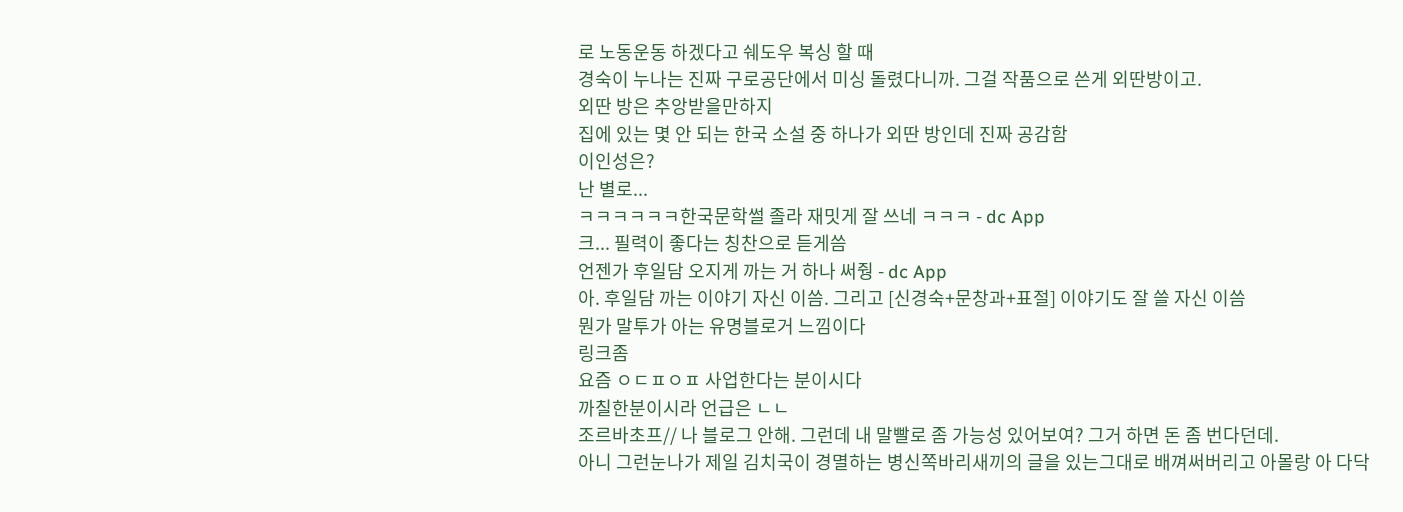로 노동운동 하겠다고 쉐도우 복싱 할 때
경숙이 누나는 진짜 구로공단에서 미싱 돌렸다니까. 그걸 작품으로 쓴게 외딴방이고.
외딴 방은 추앙받을만하지
집에 있는 몇 안 되는 한국 소설 중 하나가 외딴 방인데 진짜 공감함
이인성은?
난 별로...
ㅋㅋㅋㅋㅋㅋ한국문학썰 졸라 재밋게 잘 쓰네 ㅋㅋㅋ - dc App
크... 필력이 좋다는 칭찬으로 듣게씀
언젠가 후일담 오지게 까는 거 하나 써줭 - dc App
아. 후일담 까는 이야기 자신 이씀. 그리고 [신경숙+문창과+표절] 이야기도 잘 쓸 자신 이씀
뭔가 말투가 아는 유명블로거 느낌이다
링크좀
요즘 ㅇㄷㅍㅇㅍ 사업한다는 분이시다
까칠한분이시라 언급은 ㄴㄴ
조르바초프// 나 블로그 안해. 그런데 내 말빨로 좀 가능성 있어보여? 그거 하면 돈 좀 번다던데.
아니 그런눈나가 제일 김치국이 경멸하는 병신쪽바리새끼의 글을 있는그대로 배껴써버리고 아몰랑 아 다닥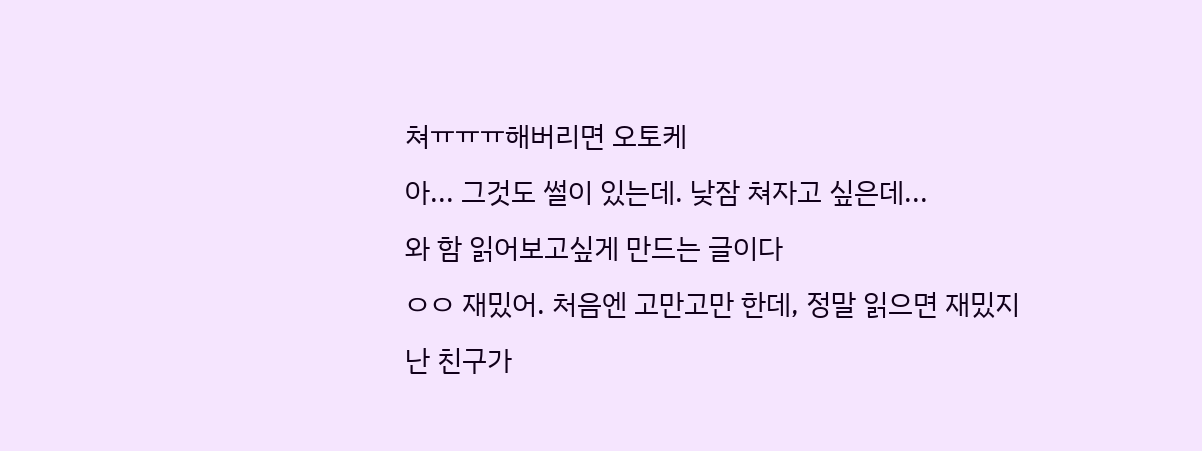쳐ㅠㅠㅠ해버리면 오토케
아... 그것도 썰이 있는데. 낮잠 쳐자고 싶은데...
와 함 읽어보고싶게 만드는 글이다
ㅇㅇ 재밌어. 처음엔 고만고만 한데, 정말 읽으면 재밌지
난 친구가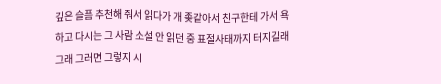깊은 슬픔 추천해 줘서 읽다가 개 좆같아서 친구한테 가서 욕하고 다시는 그 사람 소설 안 읽던 중 표절사태까지 터지길래 그래 그러면 그렇지 시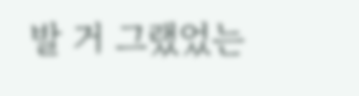발 거 그랬었는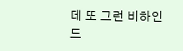데 또 그런 비하인드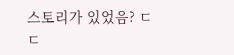스토리가 있었음? ㄷㄷ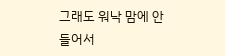그래도 워낙 맘에 안 들어서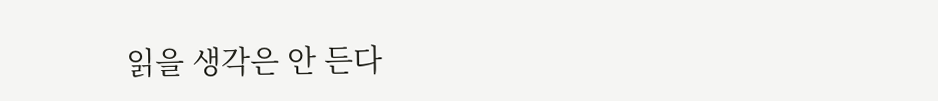읽을 생각은 안 든다